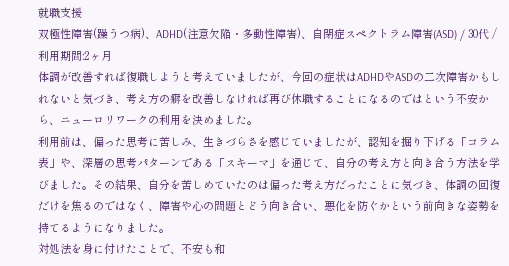就職支援
双極性障害(躁うつ病)、ADHD(注意欠陥・多動性障害)、自閉症スペクトラム障害(ASD) / 30代 / 利用期間:2ヶ月
体調が改善すれば復職しようと考えていましたが、今回の症状はADHDやASDの二次障害かもしれないと気づき、考え方の癖を改善しなければ再び休職することになるのではという不安から、ニューロリワークの利用を決めました。
利用前は、偏った思考に苦しみ、生きづらさを感じていましたが、認知を掘り下げる「コラム表」や、深層の思考パターンである「スキーマ」を通じて、自分の考え方と向き合う方法を学びました。その結果、自分を苦しめていたのは偏った考え方だったことに気づき、体調の回復だけを焦るのではなく、障害や心の問題とどう向き合い、悪化を防ぐかという前向きな姿勢を持てるようになりました。
対処法を身に付けたことで、不安も和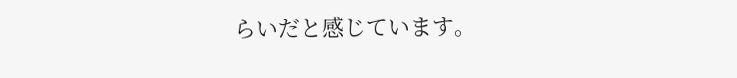らいだと感じています。